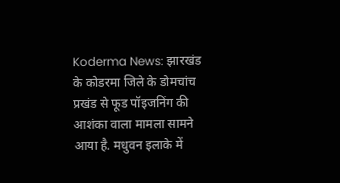Koderma News: झारखंड के कोडरमा जिले के डोमचांच प्रखंड से फूड पॉइजनिंग की आशंका वाला मामला सामने आया है. मधुवन इलाके में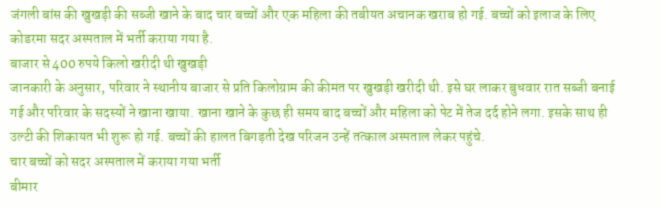जंगली बांस की खुखड़ी की सब्जी खाने के बाद चार बच्चों और एक महिला की तबीयत अचानक खराब हो गई. बच्चों को इलाज के लिए कोडरमा सदर अस्पताल में भर्ती कराया गया है.
बाजार से 400 रुपये किलो खरीदी थी खुखड़ी
जानकारी के अनुसार, परिवार ने स्थानीय बाजार से प्रति किलोग्राम की कीमत पर खुखड़ी खरीदी थी. इसे घर लाकर बुधवार रात सब्जी बनाई गई और परिवार के सदस्यों ने खाना खाया. खाना खाने के कुछ ही समय बाद बच्चों और महिला को पेट में तेज दर्द होने लगा. इसके साथ ही उल्टी की शिकायत भी शुरू हो गई. बच्चों की हालत बिगड़ती देख परिजन उन्हें तत्काल अस्पताल लेकर पहुंचे.
चार बच्चों को सदर अस्पताल में कराया गया भर्ती
बीमार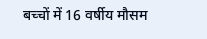बच्चों में 16 वर्षीय मौसम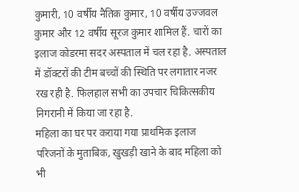कुमारी, 10 वर्षीय नैतिक कुमार, 10 वर्षीय उज्जवल कुमार और 12 वर्षीय सूरज कुमार शामिल हैं. चारों का इलाज कोडरमा सदर अस्पताल में चल रहा है. अस्पताल में डॉक्टरों की टीम बच्चों की स्थिति पर लगातार नजर रख रही है. फिलहाल सभी का उपचार चिकित्सकीय निगरानी में किया जा रहा है.
महिला का घर पर कराया गया प्राथमिक इलाज
परिजनों के मुताबिक, खुखड़ी खाने के बाद महिला को भी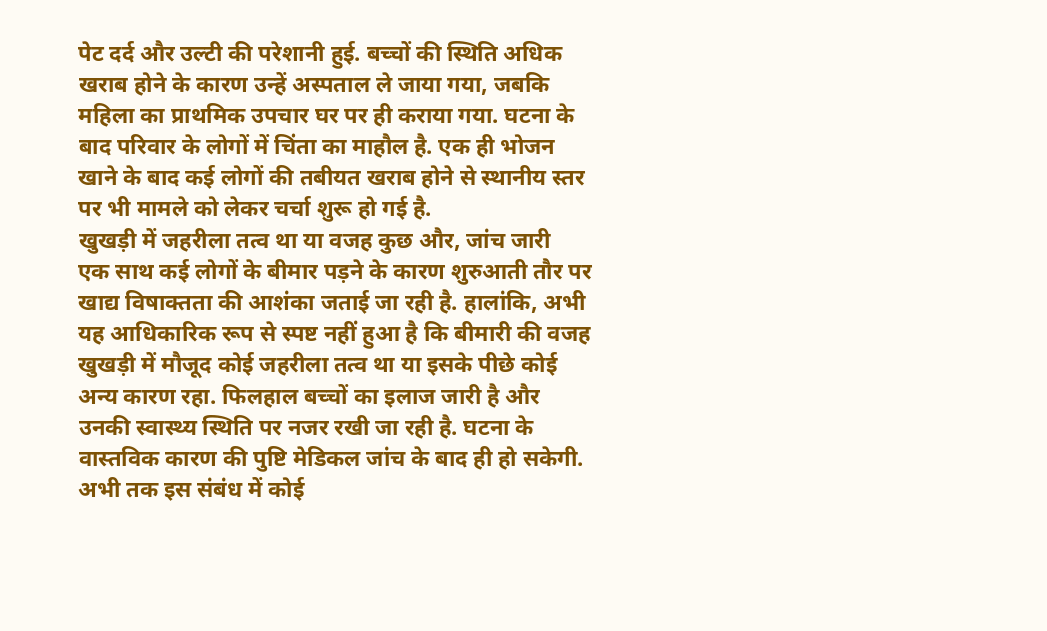पेट दर्द और उल्टी की परेशानी हुई. बच्चों की स्थिति अधिक खराब होने के कारण उन्हें अस्पताल ले जाया गया, जबकि महिला का प्राथमिक उपचार घर पर ही कराया गया. घटना के बाद परिवार के लोगों में चिंता का माहौल है. एक ही भोजन खाने के बाद कई लोगों की तबीयत खराब होने से स्थानीय स्तर पर भी मामले को लेकर चर्चा शुरू हो गई है.
खुखड़ी में जहरीला तत्व था या वजह कुछ और, जांच जारी
एक साथ कई लोगों के बीमार पड़ने के कारण शुरुआती तौर पर खाद्य विषाक्तता की आशंका जताई जा रही है. हालांकि, अभी यह आधिकारिक रूप से स्पष्ट नहीं हुआ है कि बीमारी की वजह खुखड़ी में मौजूद कोई जहरीला तत्व था या इसके पीछे कोई अन्य कारण रहा. फिलहाल बच्चों का इलाज जारी है और उनकी स्वास्थ्य स्थिति पर नजर रखी जा रही है. घटना के वास्तविक कारण की पुष्टि मेडिकल जांच के बाद ही हो सकेगी. अभी तक इस संबंध में कोई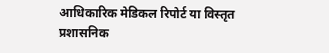आधिकारिक मेडिकल रिपोर्ट या विस्तृत प्रशासनिक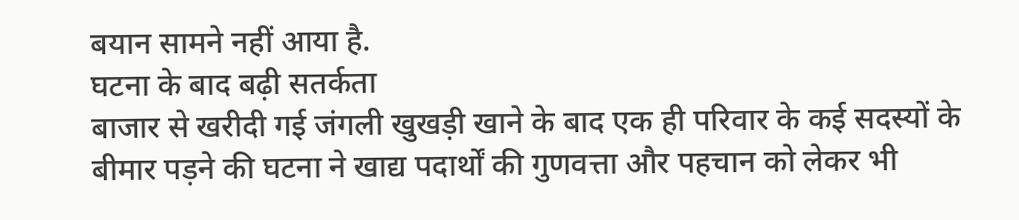बयान सामने नहीं आया है.
घटना के बाद बढ़ी सतर्कता
बाजार से खरीदी गई जंगली खुखड़ी खाने के बाद एक ही परिवार के कई सदस्यों के बीमार पड़ने की घटना ने खाद्य पदार्थों की गुणवत्ता और पहचान को लेकर भी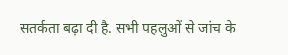सतर्कता बढ़ा दी है. सभी पहलुओं से जांच के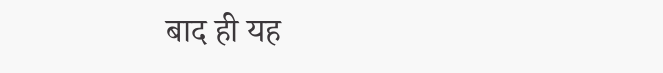बाद ही यह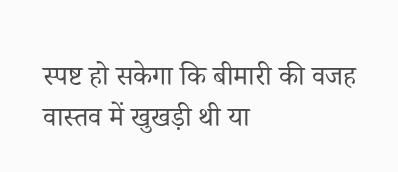स्पष्ट हो सकेगा कि बीमारी की वजह वास्तव में खुखड़ी थी या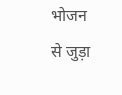भोजन से जुड़ा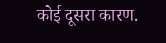कोई दूसरा कारण.